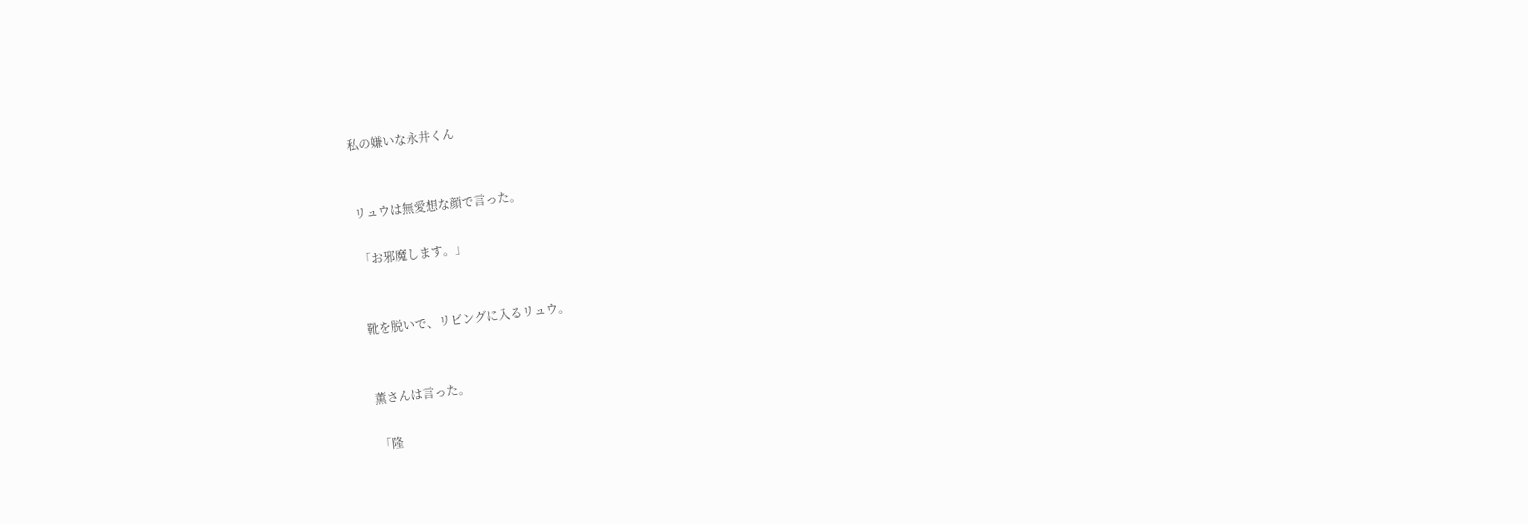私の嫌いな永井くん


リュウは無愛想な顔で言った。

「お邪魔します。」


靴を脱いで、リビングに入るリュウ。


薫さんは言った。

「隆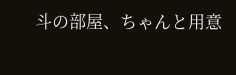斗の部屋、ちゃんと用意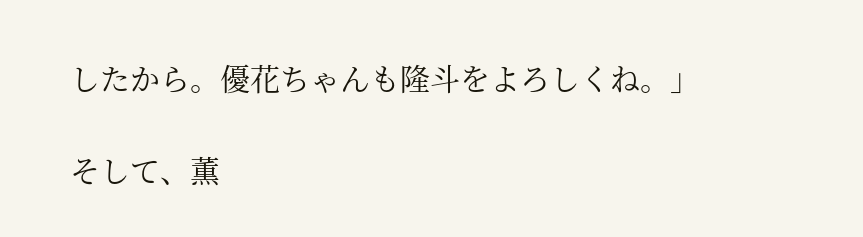したから。優花ちゃんも隆斗をよろしくね。」

そして、薫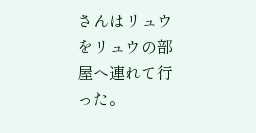さんはリュウをリュウの部屋へ連れて行った。